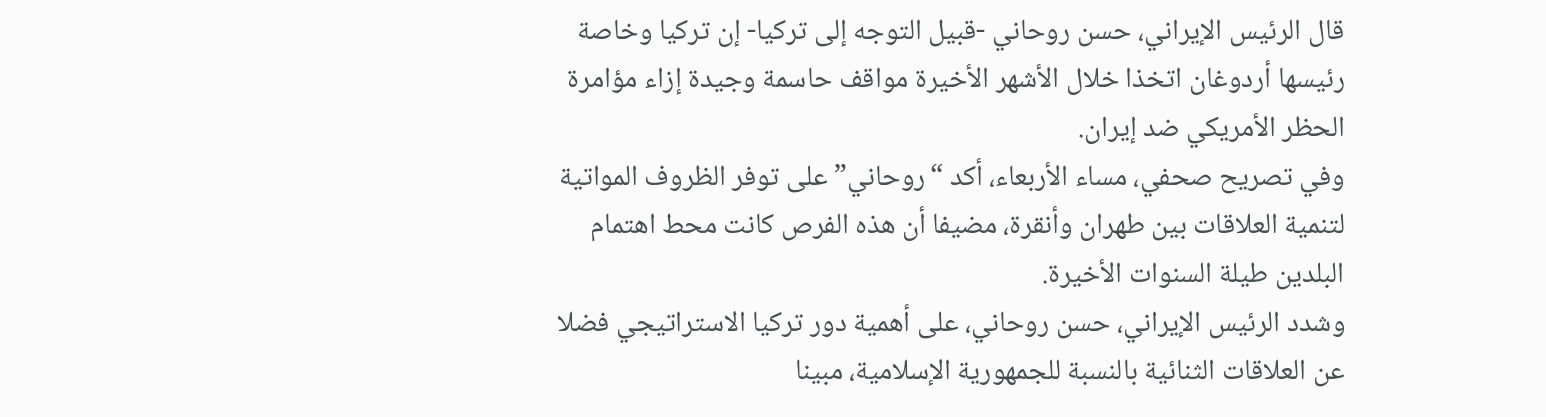قال الرئيس الإيراني، حسن روحاني -قبيل التوجه إلى تركيا- إن تركيا وخاصة رئيسها أردوغان اتخذا خلال الأشهر الأخیرة مواقف حاسمة وجيدة إزاء مؤامرة الحظر الأمريكي ضد إيران.
وفي تصريح صحفي، مساء الأربعاء، أكد “روحاني” على توفر الظروف المواتية لتنمية العلاقات بين طهران وأنقرة، مضيفا أن هذه الفرص كانت محط اهتمام البلدين طيلة السنوات الأخيرة.
وشدد الرئيس الإيراني، حسن روحاني، على أهمية دور تركيا الاستراتيجي فضلا عن العلاقات الثنائية بالنسبة للجمهورية الإسلامية، مبينا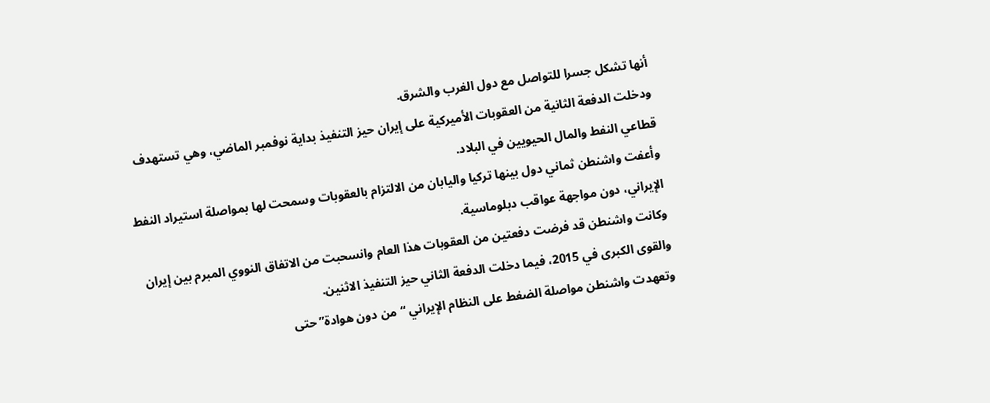أنها تشكل جسرا للتواصل مع دول الغرب والشرق.
ودخلت الدفعة الثانية من العقوبات الأميركية على إيران حيز التنفيذ بداية نوفمبر الماضي، وهي تستهدف قطاعي النفط والمال الحيويين في البلاد.
وأعفت واشنطن ثماني دول بينها تركيا واليابان من الالتزام بالعقوبات وسمحت لها بمواصلة استيراد النفط الإيراني، دون مواجهة عواقب دبلوماسية.
وكانت واشنطن قد فرضت دفعتين من العقوبات هذا العام وانسحبت من الاتفاق النووي المبرم بين إيران والقوى الكبرى في 2015، فيما دخلت الدفعة الثاني حيز التنفيذ الاثنين.
وتعهدت واشنطن مواصلة الضغط على النظام الإيراني “من دون هوادة” حتى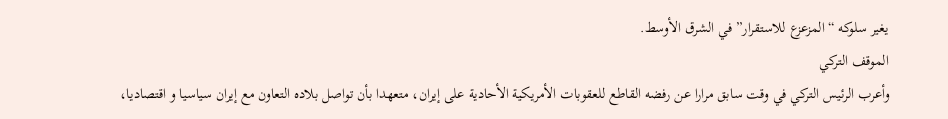يغير سلوكه “المزعزع للاستقرار” في الشرق الأوسط.
الموقف التركي
وأعرب الرئيس التركي في وقت سابق مرارا عن رفضه القاطع للعقوبات الأمريكية الأحادية على إيران، متعهدا بأن تواصل بلاده التعاون مع إيران سياسيا و اقتصاديا،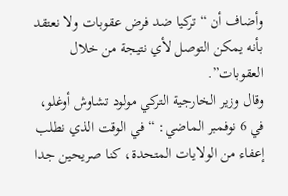وأضاف أن “تركيا ضد فرض عقوبات ولا نعتقد بأنه يمكن التوصل لأي نتيجة من خلال العقوبات”.
وقال وزير الخارجية التركي مولود تشاوش أوغلو، في 6 نوفمبر الماضي: “في الوقت الذي نطلب إعفاء من الولايات المتحدة، كنا صريحين جدا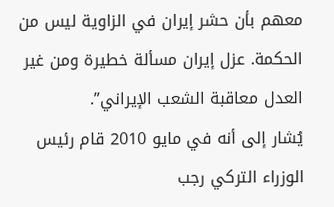معهم بأن حشر إيران في الزاوية ليس من الحكمة. عزل إيران مسألة خطيرة ومن غير العدل معاقبة الشعب الإيراني”.
يُشار إلى أنه في مايو 2010 قام رئيس الوزراء التركي رجب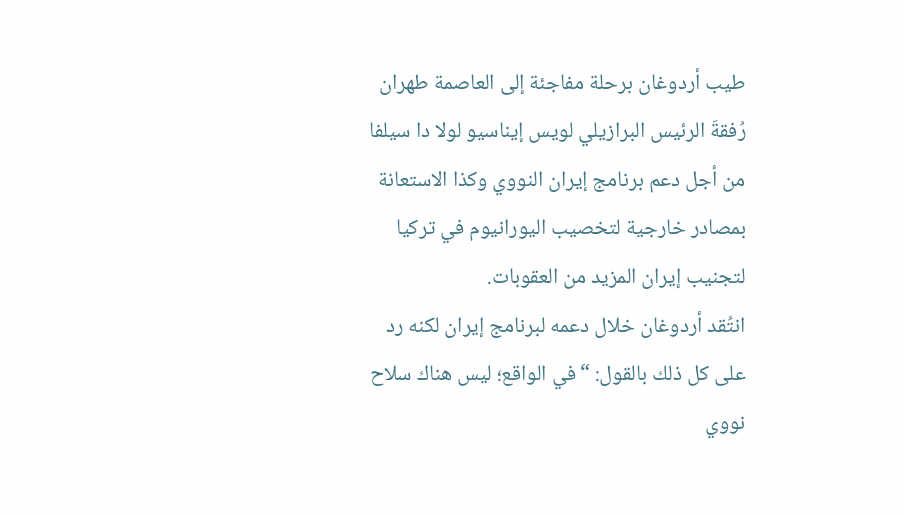طيب أردوغان برحلة مفاجئة إلى العاصمة طهران رُفقةَ الرئيس البرازيلي لويس إيناسيو لولا دا سيلفا من أجل دعم برنامج إيران النووي وكذا الاستعانة بمصادر خارجية لتخصيب اليورانيوم في تركيا لتجنيب إيران المزيد من العقوبات.
انتُقد أردوغان خلال دعمه لبرنامج إيران لكنه رد على كل ذلك بالقول: “في الواقع؛ ليس هناك سلاح نووي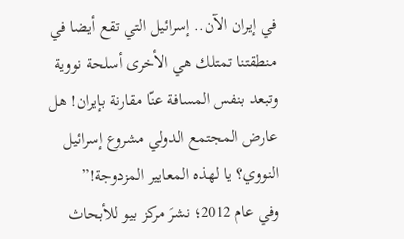في إيران الآن.. إسرائيل التي تقع أيضا في منطقتنا تمتلك هي الأخرى أسلحة نووية وتبعد بنفس المسافة عنّا مقارنة بإيران! هل عارض المجتمع الدولي مشروع إسرائيل النووي؟ يا لهذه المعايير المزدوجة!”
وفي عام 2012؛ نشرَ مركز بيو للأبحاث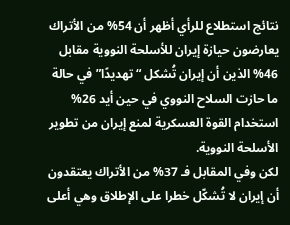نتائج استطلاع للرأي أظهر أن 54% من الأتراك يعارضون حيازة إيران للأسلحة النووية مقابل 46% الذين أن إيران تُشكل “تهديدًا” في حالة ما حازت السلاح النووي في حين أيد 26% استخدام القوة العسكرية لمنع إيران من تطوير الأسلحة النووية.
لكن وفي المقابل فـ 37% من الأتراك يعتقدون أن إيران لا تُشكّل خطرا على الإطلاق وهي أعلى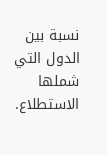نسبة بين الدول التي شملها الاستطلاع.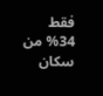فقط 34% من سكان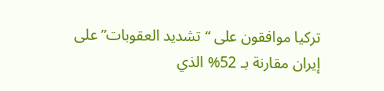تركيا موافقون على “تشديد العقوبات” على إيران مقارنة بـ 52% الذي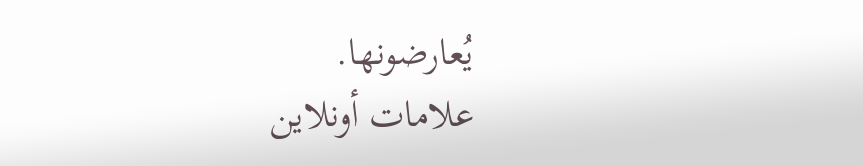يُعارضونها.
علامات أونلاين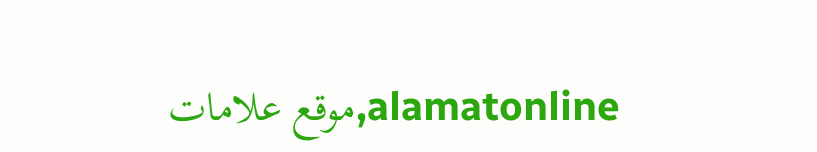alamatonline,موقع علامات